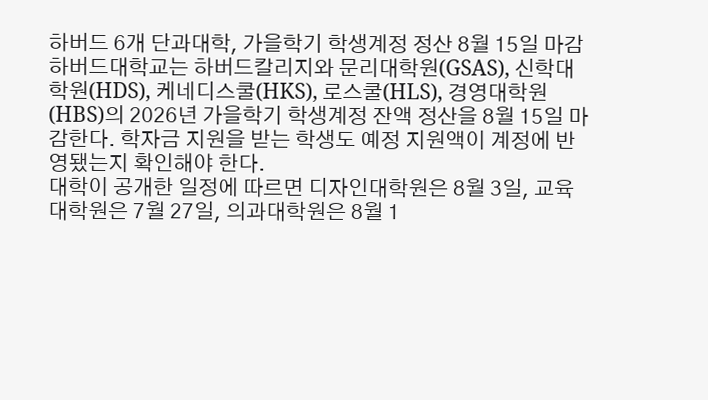하버드 6개 단과대학, 가을학기 학생계정 정산 8월 15일 마감
하버드대학교는 하버드칼리지와 문리대학원(GSAS), 신학대학원(HDS), 케네디스쿨(HKS), 로스쿨(HLS), 경영대학원(HBS)의 2026년 가을학기 학생계정 잔액 정산을 8월 15일 마감한다. 학자금 지원을 받는 학생도 예정 지원액이 계정에 반영됐는지 확인해야 한다.
대학이 공개한 일정에 따르면 디자인대학원은 8월 3일, 교육대학원은 7월 27일, 의과대학원은 8월 1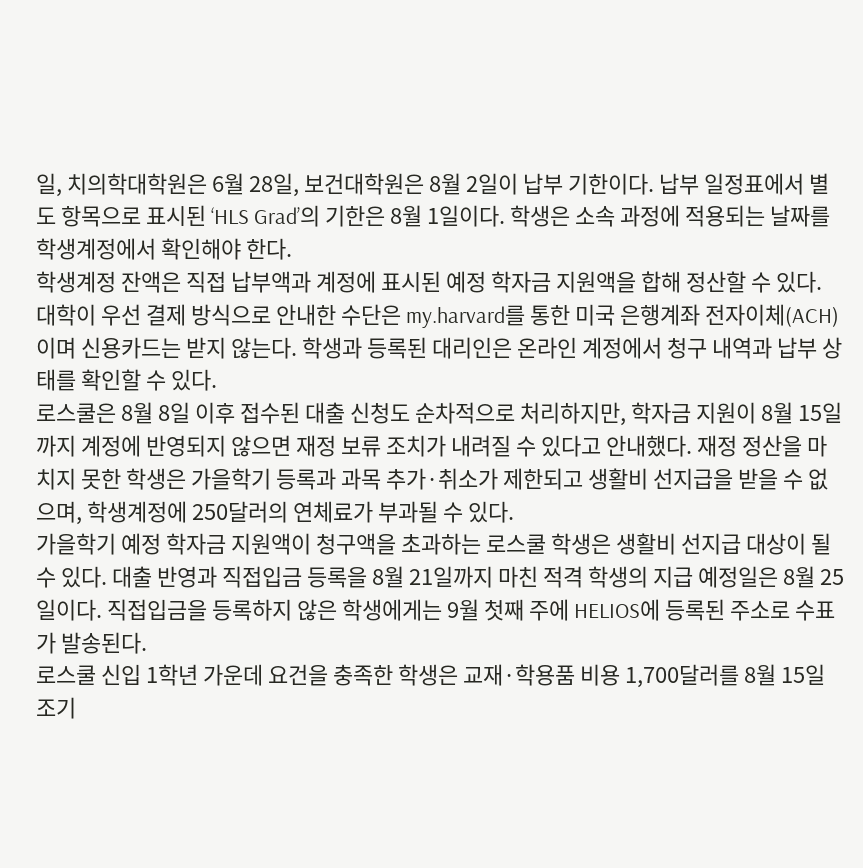일, 치의학대학원은 6월 28일, 보건대학원은 8월 2일이 납부 기한이다. 납부 일정표에서 별도 항목으로 표시된 ‘HLS Grad’의 기한은 8월 1일이다. 학생은 소속 과정에 적용되는 날짜를 학생계정에서 확인해야 한다.
학생계정 잔액은 직접 납부액과 계정에 표시된 예정 학자금 지원액을 합해 정산할 수 있다. 대학이 우선 결제 방식으로 안내한 수단은 my.harvard를 통한 미국 은행계좌 전자이체(ACH)이며 신용카드는 받지 않는다. 학생과 등록된 대리인은 온라인 계정에서 청구 내역과 납부 상태를 확인할 수 있다.
로스쿨은 8월 8일 이후 접수된 대출 신청도 순차적으로 처리하지만, 학자금 지원이 8월 15일까지 계정에 반영되지 않으면 재정 보류 조치가 내려질 수 있다고 안내했다. 재정 정산을 마치지 못한 학생은 가을학기 등록과 과목 추가·취소가 제한되고 생활비 선지급을 받을 수 없으며, 학생계정에 250달러의 연체료가 부과될 수 있다.
가을학기 예정 학자금 지원액이 청구액을 초과하는 로스쿨 학생은 생활비 선지급 대상이 될 수 있다. 대출 반영과 직접입금 등록을 8월 21일까지 마친 적격 학생의 지급 예정일은 8월 25일이다. 직접입금을 등록하지 않은 학생에게는 9월 첫째 주에 HELIOS에 등록된 주소로 수표가 발송된다.
로스쿨 신입 1학년 가운데 요건을 충족한 학생은 교재·학용품 비용 1,700달러를 8월 15일 조기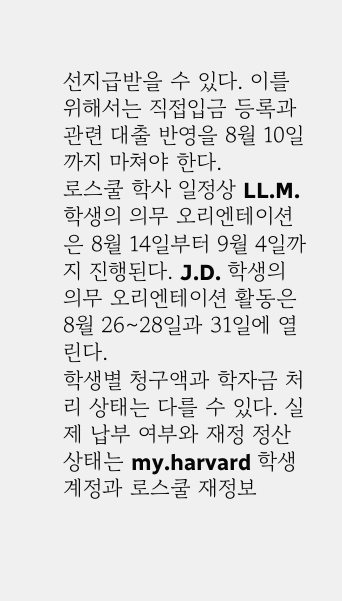선지급받을 수 있다. 이를 위해서는 직접입금 등록과 관련 대출 반영을 8월 10일까지 마쳐야 한다.
로스쿨 학사 일정상 LL.M. 학생의 의무 오리엔테이션은 8월 14일부터 9월 4일까지 진행된다. J.D. 학생의 의무 오리엔테이션 활동은 8월 26∼28일과 31일에 열린다.
학생별 청구액과 학자금 처리 상태는 다를 수 있다. 실제 납부 여부와 재정 정산 상태는 my.harvard 학생계정과 로스쿨 재정보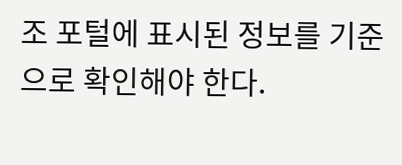조 포털에 표시된 정보를 기준으로 확인해야 한다.